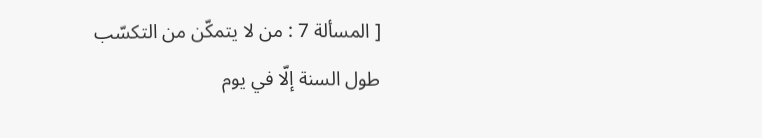[ المسألة 7 : من لا يتمكّن من التكسّب طول السنة إلّا في يوم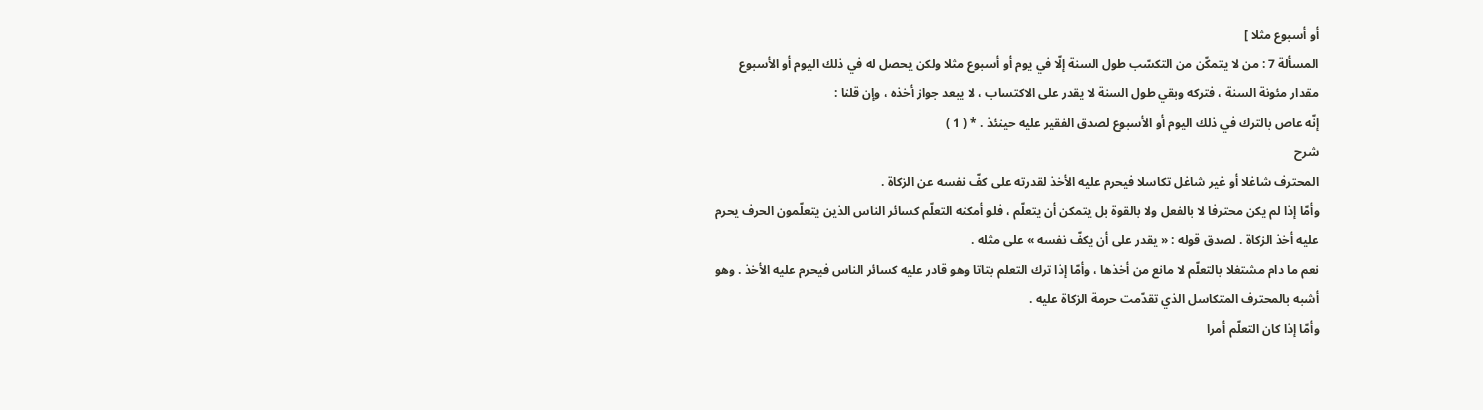أو أسبوع مثلا ]
المسألة 7 : من لا يتمكّن من التكسّب طول السنة إلّا في يوم أو أسبوع مثلا ولكن يحصل له في ذلك اليوم أو الأسبوع مقدار مئونة السنة ، فتركه وبقي طول السنة لا يقدر على الاكتساب ، لا يبعد جواز أخذه ، وإن قلنا :
إنّه عاص بالترك في ذلك اليوم أو الأسبوع لصدق الفقير عليه حينئذ . * ( 1 )
شرح
المحترف شاغلا أو غير شاغل تكاسلا فيحرم عليه الأخذ لقدرته على كفّ نفسه عن الزكاة .
وأمّا إذا لم يكن محترفا لا بالفعل ولا بالقوة بل يتمكن أن يتعلّم ، فلو أمكنه التعلّم كسائر الناس الذين يتعلّمون الحرف يحرم عليه أخذ الزكاة . لصدق قوله : « يقدر على أن يكفّ نفسه » على مثله .
نعم ما دام مشتغلا بالتعلّم لا مانع من أخذها ، وأمّا إذا ترك التعلم بتاتا وهو قادر عليه كسائر الناس فيحرم عليه الأخذ . وهو أشبه بالمحترف المتكاسل الذي تقدّمت حرمة الزكاة عليه .
وأمّا إذا كان التعلّم أمرا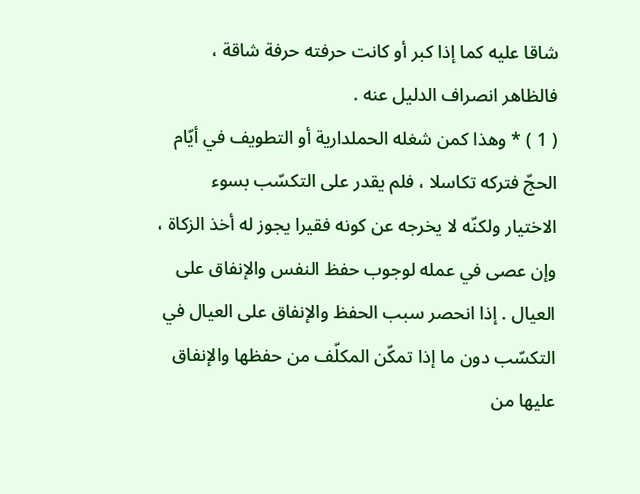شاقا عليه كما إذا كبر أو كانت حرفته حرفة شاقة ، فالظاهر انصراف الدليل عنه .
( 1 ) * وهذا كمن شغله الحملدارية أو التطويف في أيّام الحجّ فتركه تكاسلا ، فلم يقدر على التكسّب بسوء الاختيار ولكنّه لا يخرجه عن كونه فقيرا يجوز له أخذ الزكاة ، وإن عصى في عمله لوجوب حفظ النفس والإنفاق على العيال . إذا انحصر سبب الحفظ والإنفاق على العيال في التكسّب دون ما إذا تمكّن المكلّف من حفظها والإنفاق عليها من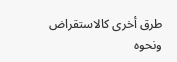طرق أخرى كالاستقراض ونحوه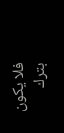فلا يكون بترك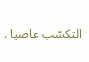التكسّب عاصيا .